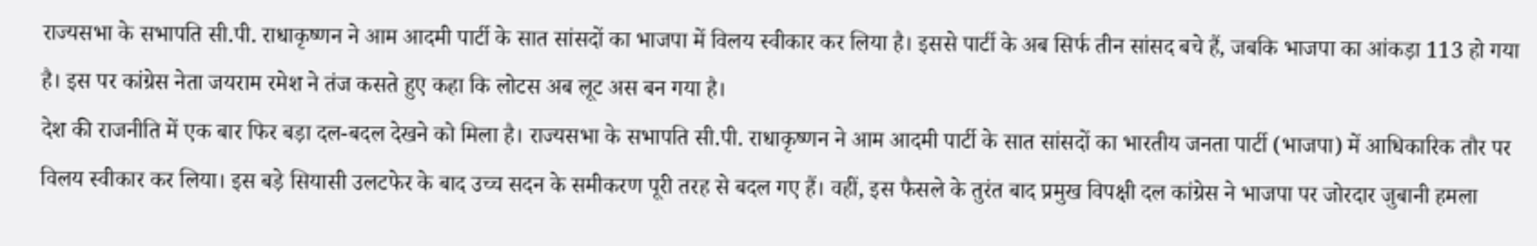राज्यसभा के सभापति सी.पी. राधाकृष्णन ने आम आदमी पार्टी के सात सांसदों का भाजपा में विलय स्वीकार कर लिया है। इससे पार्टी के अब सिर्फ तीन सांसद बचे हैं, जबकि भाजपा का आंकड़ा 113 हो गया है। इस पर कांग्रेस नेता जयराम रमेश ने तंज कसते हुए कहा कि लोटस अब लूट अस बन गया है।
देश की राजनीति में एक बार फिर बड़ा दल-बदल देखने को मिला है। राज्यसभा के सभापति सी.पी. राधाकृष्णन ने आम आदमी पार्टी के सात सांसदों का भारतीय जनता पार्टी (भाजपा) में आधिकारिक तौर पर विलय स्वीकार कर लिया। इस बड़े सियासी उलटफेर के बाद उच्च सदन के समीकरण पूरी तरह से बदल गए हैं। वहीं, इस फैसले के तुरंत बाद प्रमुख विपक्षी दल कांग्रेस ने भाजपा पर जोरदार जुबानी हमला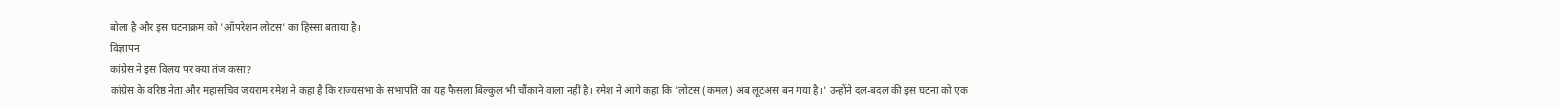बोला है और इस घटनाक्रम को 'ऑपरेशन लोटस' का हिस्सा बताया है।
विज्ञापन
कांग्रेस ने इस विलय पर क्या तंज कसा?
कांग्रेस के वरिष्ठ नेता और महासचिव जयराम रमेश ने कहा है कि राज्यसभा के सभापति का यह फैसला बिल्कुल भी चौंकाने वाला नहीं है। रमेश ने आगे कहा कि 'लोटस (कमल) अब लूटअस बन गया है।' उन्होंने दल-बदल की इस घटना को एक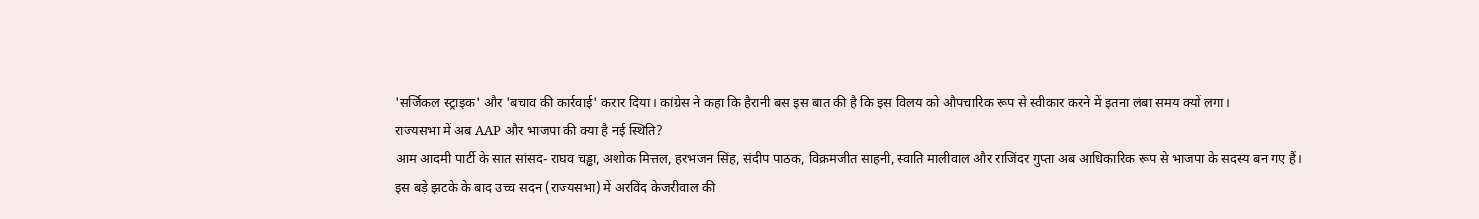'सर्जिकल स्ट्राइक' और 'बचाव की कार्रवाई' करार दिया। कांग्रेस ने कहा कि हैरानी बस इस बात की है कि इस विलय को औपचारिक रूप से स्वीकार करने में इतना लंबा समय क्यों लगा।
राज्यसभा में अब AAP और भाजपा की क्या है नई स्थिति?
आम आदमी पार्टी के सात सांसद- राघव चड्ढा, अशोक मित्तल, हरभजन सिंह, संदीप पाठक, विक्रमजीत साहनी, स्वाति मालीवाल और राजिंदर गुप्ता अब आधिकारिक रूप से भाजपा के सदस्य बन गए हैं।
इस बड़े झटके के बाद उच्च सदन (राज्यसभा) में अरविंद केजरीवाल की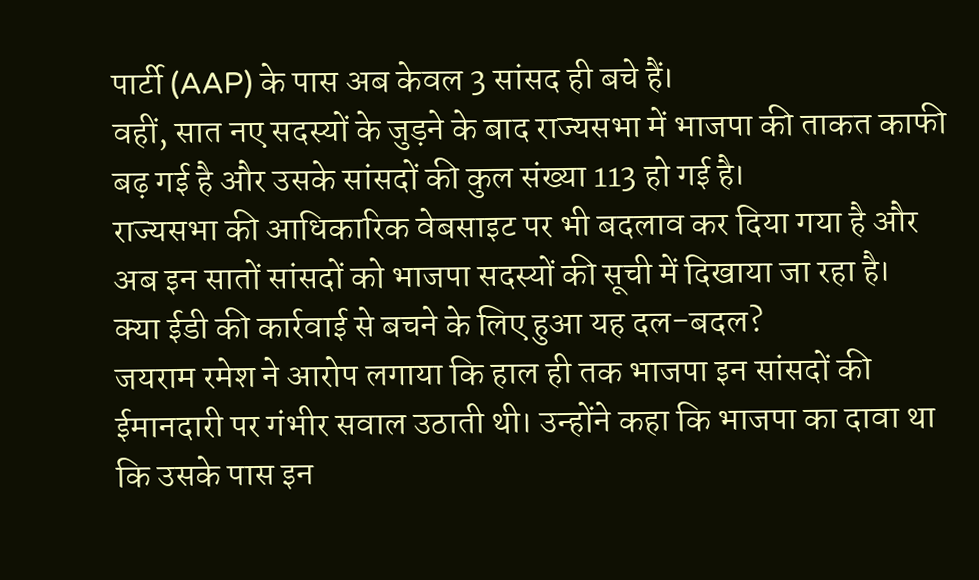पार्टी (AAP) के पास अब केवल 3 सांसद ही बचे हैं।
वहीं, सात नए सदस्यों के जुड़ने के बाद राज्यसभा में भाजपा की ताकत काफी बढ़ गई है और उसके सांसदों की कुल संख्या 113 हो गई है।
राज्यसभा की आधिकारिक वेबसाइट पर भी बदलाव कर दिया गया है और अब इन सातों सांसदों को भाजपा सदस्यों की सूची में दिखाया जा रहा है।
क्या ईडी की कार्रवाई से बचने के लिए हुआ यह दल-बदल?
जयराम रमेश ने आरोप लगाया कि हाल ही तक भाजपा इन सांसदों की ईमानदारी पर गंभीर सवाल उठाती थी। उन्होंने कहा कि भाजपा का दावा था कि उसके पास इन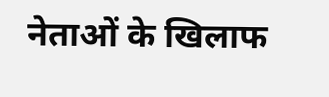नेताओं के खिलाफ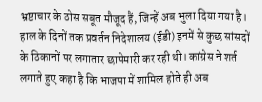भ्रष्टाचार के ठोस सबूत मौजूद हैं, जिन्हें अब भुला दिया गया है। हाल के दिनों तक प्रवर्तन निदेशालय (ईडी) इनमें से कुछ सांसदों के ठिकानों पर लगातार छापेमारी कर रही थी। कांग्रेस ने शर्त लगाते हुए कहा है कि भाजपा में शामिल होते ही अब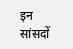इन सांसदों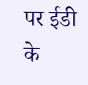पर ईडी के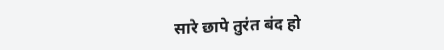सारे छापे तुरंत बंद हो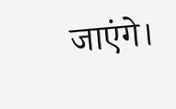जाएंगे।